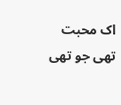اک محبت تھی جو تھی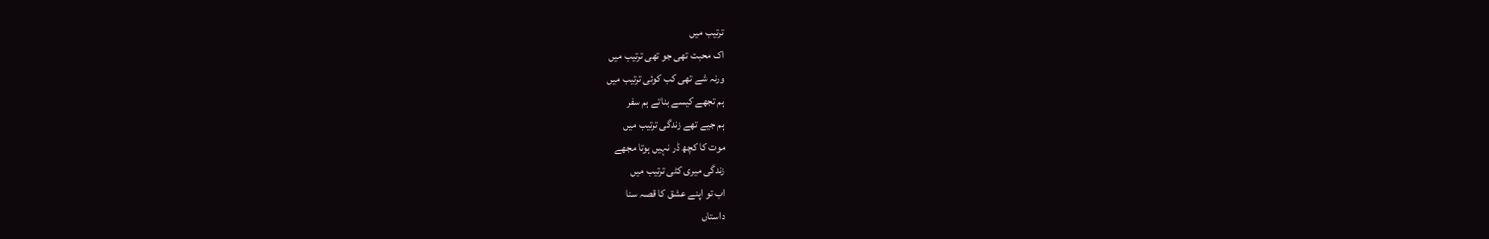ترتیب میں
اک محبت تھی جو تھی ترتیب میں
ورنہ شے تھی کب کوئی ترتیب میں
ہم تجھے کیسے بناتے ہم سفر
ہم جیے تھے زندگی ترتیب میں
موت کا کچھ ڈر نہیں ہوتا مجھے
زندگی میری کٹی ترتیب میں
اب تو اپنے عشق کا قصہ سنا
داستاں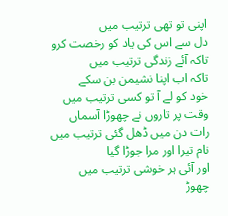اپنی تو تھی ترتیب میں
دل سے اس کی یاد کو رخصت کرو
تاکہ آئے زندگی ترتیب میں
تاکہ اب اپنا نشیمن بن سکے
خود کو لے آ تو کسی ترتیب میں
وقت پر تاروں نے چھوڑا آسماں
رات دن میں ڈھل گئی ترتیب میں
نام تیرا اور مرا جوڑا گیا
اور آئی ہر خوشی ترتیب میں
چھوڑ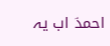احمدؔ اب یہ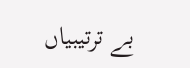بے ترتیبیاں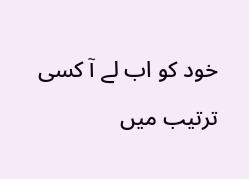خود کو اب لے آ کسی ترتیب میں